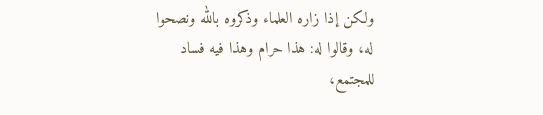ولكن إذا زاره العلماء وذكروه بالله ونصحوا له، وقالوا له: هذا حرام وهذا فيه فساد للمجتمع،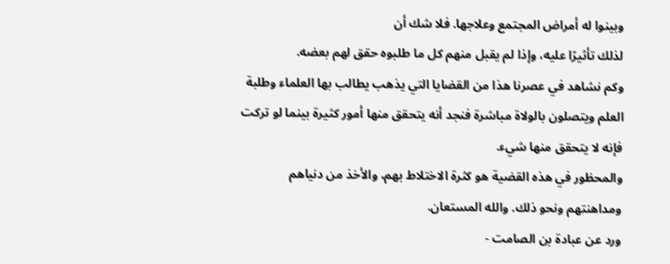وبينوا له أمراض المجتمع وعلاجها. فلا شك أن
لذلك تأثيرًا عليه، وإذا لم يقبل منهم كل ما طلبوه حقق لهم بعضه.
وكم نشاهد في عصرنا هذا من القضايا التي يذهب يطالب بها العلماء وطلبة العلم ويتصلون بالولاة مباشرة فنجد أنه يتحقق منها أمور كثيرة بينما لو تركت فإنه لا يتحقق منها شيء.
والمحظور في هذه القضية هو كثرة الاختلاط بهم، والأخذ من دنياهم ومداهنتهم ونحو ذلك. والله المستعان.
ورد عن عبادة بن الصامت -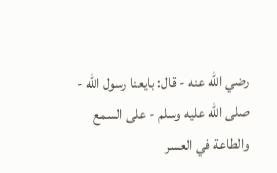رضي الله عنه - قال: بايعنا رسول الله - صلى الله عليه وسلم - على السمع والطاعة في العسر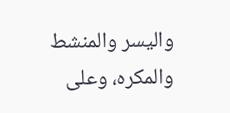واليسر والمنشط والمكره، وعلى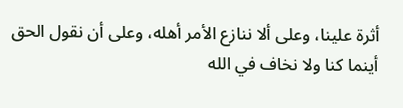أثرة علينا، وعلى ألا ننازع الأمر أهله، وعلى أن نقول الحق أينما كنا ولا نخاف في الله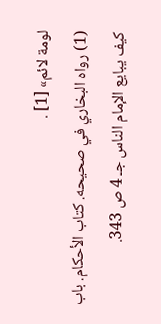لومة لائم» [1] .
(1) رواه البخاري في صحيحه. كتاب الأحكام. باب كيف يبايع الإمام الناس جـ 4 ص 343.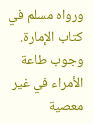ورواه مسلم في كتاب الإمارة. وجوب طاعة الأمراء في غير معصية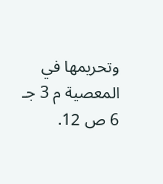وتحريمها في المعصية م 3 جـ 6 ص 12.